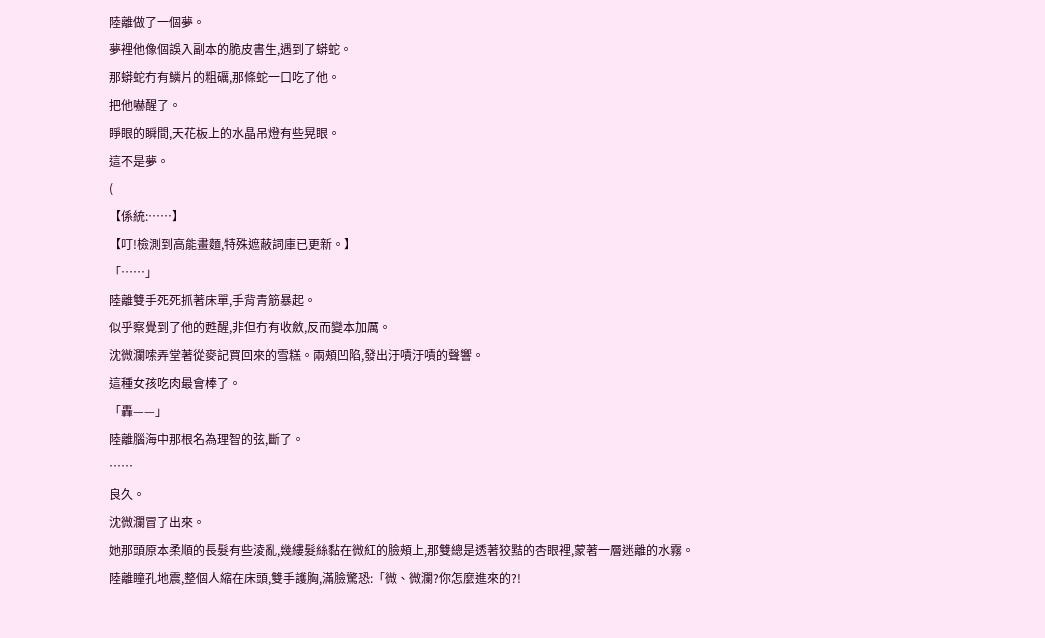陸離做了一個夢。
夢裡他像個誤入副本的脆皮書生,遇到了蟒蛇。
那蟒蛇冇有鱗片的粗礪,那條蛇一口吃了他。
把他嚇醒了。
睜眼的瞬間,天花板上的水晶吊燈有些晃眼。
這不是夢。
(
【係統:……】
【叮!檢測到高能畫麵,特殊遮蔽詞庫已更新。】
「……」
陸離雙手死死抓著床單,手背青筋暴起。
似乎察覺到了他的甦醒,非但冇有收斂,反而變本加厲。
沈微瀾嗦弄堂著從麥記買回來的雪糕。兩頰凹陷,發出汙嘖汙嘖的聲響。
這種女孩吃肉最會棒了。
「轟——」
陸離腦海中那根名為理智的弦,斷了。
……
良久。
沈微瀾冒了出來。
她那頭原本柔順的長髮有些淩亂,幾縷髮絲黏在微紅的臉頰上,那雙總是透著狡黠的杏眼裡,蒙著一層迷離的水霧。
陸離瞳孔地震,整個人縮在床頭,雙手護胸,滿臉驚恐:「微、微瀾?你怎麼進來的?!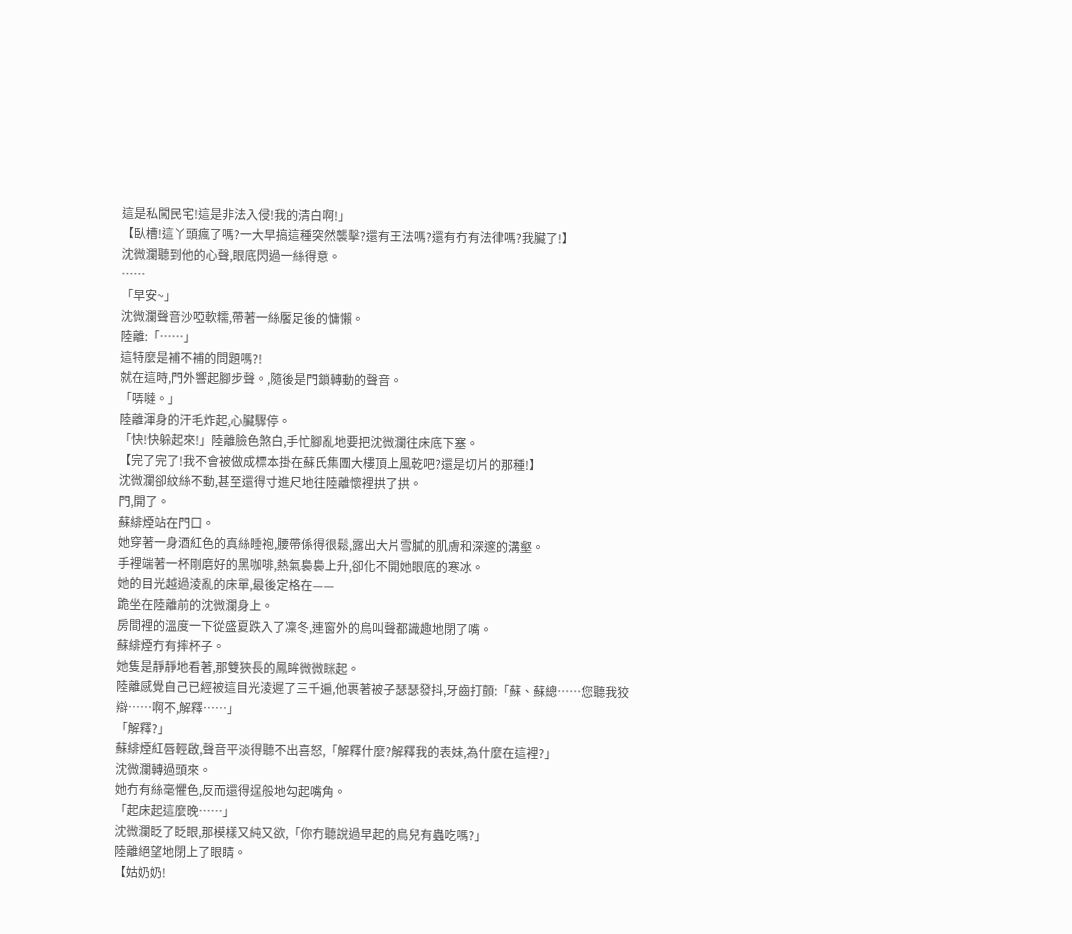這是私闖民宅!這是非法入侵!我的清白啊!」
【臥槽!這丫頭瘋了嗎?一大早搞這種突然襲擊?還有王法嗎?還有冇有法律嗎?我臟了!】
沈微瀾聽到他的心聲,眼底閃過一絲得意。
……
「早安~」
沈微瀾聲音沙啞軟糯,帶著一絲饜足後的慵懶。
陸離:「……」
這特麼是補不補的問題嗎?!
就在這時,門外響起腳步聲。,隨後是門鎖轉動的聲音。
「哢噠。」
陸離渾身的汗毛炸起,心臟驟停。
「快!快躲起來!」陸離臉色煞白,手忙腳亂地要把沈微瀾往床底下塞。
【完了完了!我不會被做成標本掛在蘇氏集團大樓頂上風乾吧?還是切片的那種!】
沈微瀾卻紋絲不動,甚至還得寸進尺地往陸離懷裡拱了拱。
門,開了。
蘇緋煙站在門口。
她穿著一身酒紅色的真絲睡袍,腰帶係得很鬆,露出大片雪膩的肌膚和深邃的溝壑。
手裡端著一杯剛磨好的黑咖啡,熱氣裊裊上升,卻化不開她眼底的寒冰。
她的目光越過淩亂的床單,最後定格在——
跪坐在陸離前的沈微瀾身上。
房間裡的溫度一下從盛夏跌入了凜冬,連窗外的鳥叫聲都識趣地閉了嘴。
蘇緋煙冇有摔杯子。
她隻是靜靜地看著,那雙狹長的鳳眸微微眯起。
陸離感覺自己已經被這目光淩遲了三千遍,他裹著被子瑟瑟發抖,牙齒打顫:「蘇、蘇總……您聽我狡辯……啊不,解釋……」
「解釋?」
蘇緋煙紅唇輕啟,聲音平淡得聽不出喜怒,「解釋什麼?解釋我的表妹,為什麼在這裡?」
沈微瀾轉過頭來。
她冇有絲毫懼色,反而還得逞般地勾起嘴角。
「起床起這麼晚……」
沈微瀾眨了眨眼,那模樣又純又欲,「你冇聽說過早起的鳥兒有蟲吃嗎?」
陸離絕望地閉上了眼睛。
【姑奶奶!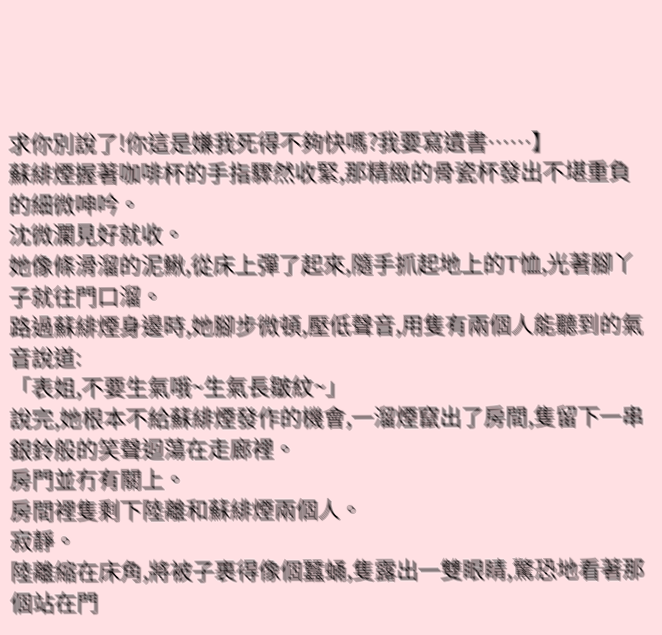求你別說了!你這是嫌我死得不夠快嗎?我要寫遺書……】
蘇緋煙握著咖啡杯的手指驟然收緊,那精緻的骨瓷杯發出不堪重負的細微呻吟。
沈微瀾見好就收。
她像條滑溜的泥鰍,從床上彈了起來,隨手抓起地上的T恤,光著腳丫子就往門口溜。
路過蘇緋煙身邊時,她腳步微頓,壓低聲音,用隻有兩個人能聽到的氣音說道:
「表姐,不要生氣哦~生氣長皺紋~」
說完,她根本不給蘇緋煙發作的機會,一溜煙竄出了房間,隻留下一串銀鈴般的笑聲迴蕩在走廊裡。
房門並冇有關上。
房間裡隻剩下陸離和蘇緋煙兩個人。
寂靜。
陸離縮在床角,將被子裹得像個蠶蛹,隻露出一雙眼睛,驚恐地看著那個站在門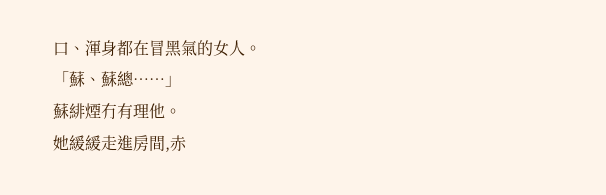口、渾身都在冒黑氣的女人。
「蘇、蘇總……」
蘇緋煙冇有理他。
她緩緩走進房間,赤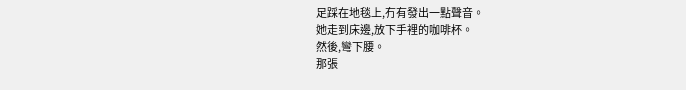足踩在地毯上,冇有發出一點聲音。
她走到床邊,放下手裡的咖啡杯。
然後,彎下腰。
那張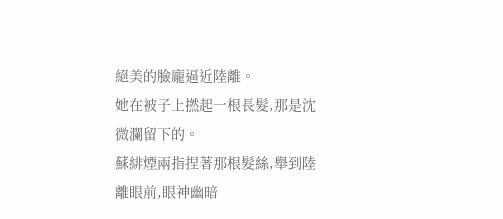絕美的臉龐逼近陸離。
她在被子上撚起一根長髮,那是沈微瀾留下的。
蘇緋煙兩指捏著那根髮絲,舉到陸離眼前,眼神幽暗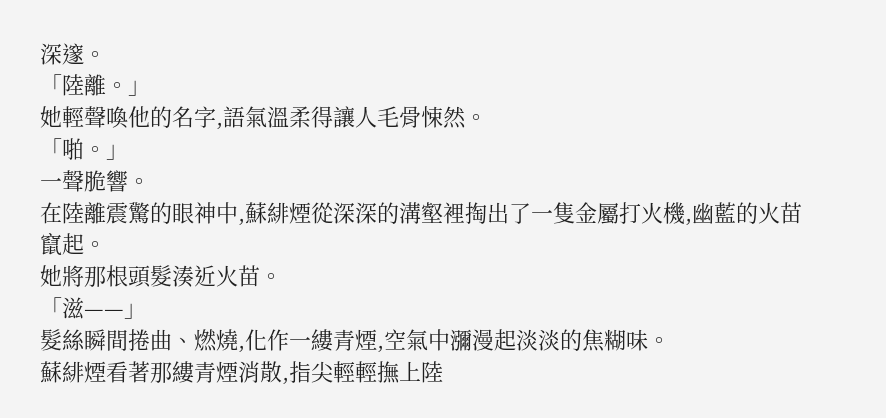深邃。
「陸離。」
她輕聲喚他的名字,語氣溫柔得讓人毛骨悚然。
「啪。」
一聲脆響。
在陸離震驚的眼神中,蘇緋煙從深深的溝壑裡掏出了一隻金屬打火機,幽藍的火苗竄起。
她將那根頭髮湊近火苗。
「滋——」
髮絲瞬間捲曲、燃燒,化作一縷青煙,空氣中瀰漫起淡淡的焦糊味。
蘇緋煙看著那縷青煙消散,指尖輕輕撫上陸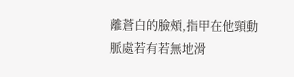離蒼白的臉頰,指甲在他頸動脈處若有若無地滑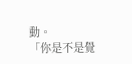動。
「你是不是覺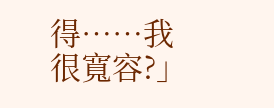得……我很寬容?」